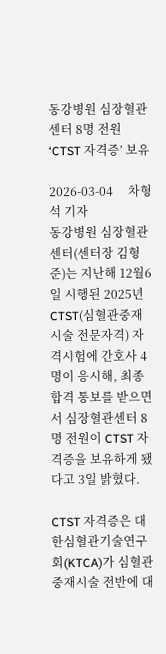동강병원 심장혈관센터 8명 전원 ‘CTST 자격증’ 보유

2026-03-04     차형석 기자
동강병원 심장혈관센터(센터장 김형준)는 지난해 12월6일 시행된 2025년 CTST(심혈관중재시술 전문자격) 자격시험에 간호사 4명이 응시해, 최종합격 통보를 받으면서 심장혈관센터 8명 전원이 CTST 자격증을 보유하게 됐다고 3일 밝혔다.

CTST 자격증은 대한심혈관기술연구회(KTCA)가 심혈관 중재시술 전반에 대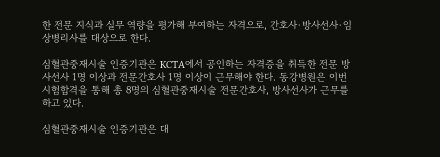한 전문 지식과 실무 역량을 평가해 부여하는 자격으로, 간호사·방사선사·임상병리사를 대상으로 한다.

심혈관중재시술 인증기관은 KCTA에서 공인하는 자격증을 취득한 전문 방사선사 1명 이상과 전문간호사 1명 이상이 근무해야 한다. 동강병원은 이번 시험합격을 통해 총 8명의 심혈관중재시술 전문간호사, 방사선사가 근무를 하고 있다.

심혈관중재시술 인증기관은 대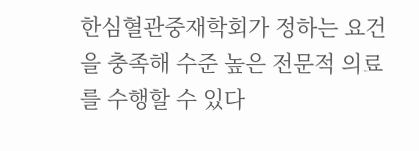한심혈관중재학회가 정하는 요건을 충족해 수준 높은 전문적 의료를 수행할 수 있다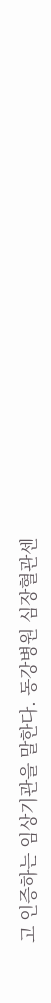고 인증하는 임상기관을 말한다. 동강병원 심장혈관센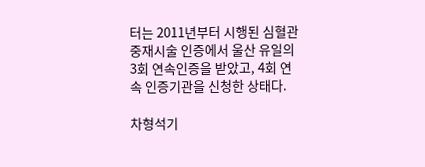터는 2011년부터 시행된 심혈관중재시술 인증에서 울산 유일의 3회 연속인증을 받았고, 4회 연속 인증기관을 신청한 상태다.

차형석기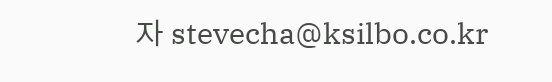자 stevecha@ksilbo.co.kr